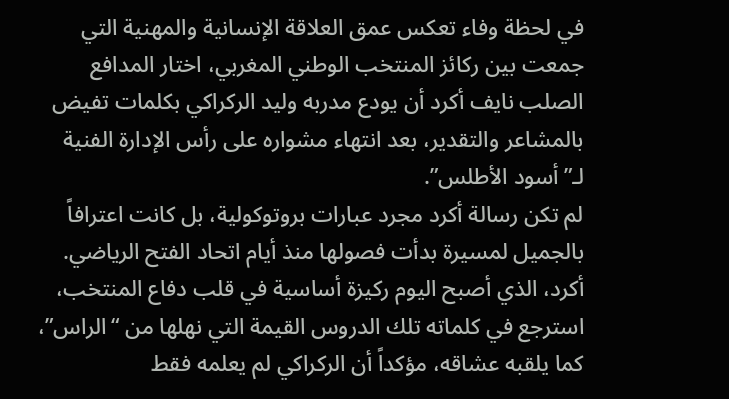في لحظة وفاء تعكس عمق العلاقة الإنسانية والمهنية التي جمعت بين ركائز المنتخب الوطني المغربي، اختار المدافع الصلب نايف أكرد أن يودع مدربه وليد الركراكي بكلمات تفيض بالمشاعر والتقدير، بعد انتهاء مشواره على رأس الإدارة الفنية لـ”أسود الأطلس”.
لم تكن رسالة أكرد مجرد عبارات بروتوكولية، بل كانت اعترافاً بالجميل لمسيرة بدأت فصولها منذ أيام اتحاد الفتح الرياضي. أكرد، الذي أصبح اليوم ركيزة أساسية في قلب دفاع المنتخب، استرجع في كلماته تلك الدروس القيمة التي نهلها من “الراس”، كما يلقبه عشاقه، مؤكداً أن الركراكي لم يعلمه فقط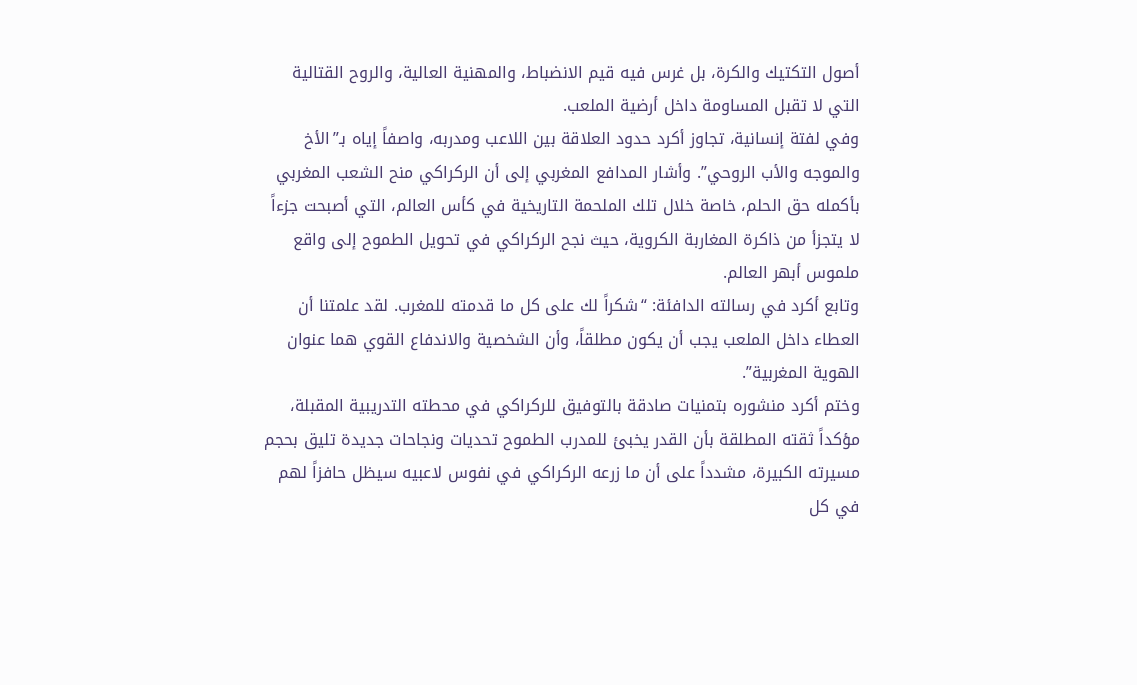أصول التكتيك والكرة، بل غرس فيه قيم الانضباط، والمهنية العالية، والروح القتالية التي لا تقبل المساومة داخل أرضية الملعب.
وفي لفتة إنسانية، تجاوز أكرد حدود العلاقة بين اللاعب ومدربه، واصفاً إياه بـ”الأخ والموجه والأب الروحي”. وأشار المدافع المغربي إلى أن الركراكي منح الشعب المغربي بأكمله حق الحلم، خاصة خلال تلك الملحمة التاريخية في كأس العالم، التي أصبحت جزءاً لا يتجزأ من ذاكرة المغاربة الكروية، حيث نجح الركراكي في تحويل الطموح إلى واقع ملموس أبهر العالم.
وتابع أكرد في رسالته الدافئة: “شكراً لك على كل ما قدمته للمغرب. لقد علمتنا أن العطاء داخل الملعب يجب أن يكون مطلقاً، وأن الشخصية والاندفاع القوي هما عنوان الهوية المغربية”.
وختم أكرد منشوره بتمنيات صادقة بالتوفيق للركراكي في محطته التدريبية المقبلة، مؤكداً ثقته المطلقة بأن القدر يخبئ للمدرب الطموح تحديات ونجاحات جديدة تليق بحجم مسيرته الكبيرة، مشدداً على أن ما زرعه الركراكي في نفوس لاعبيه سيظل حافزاً لهم في كل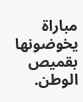مباراة يخوضونها بقميص الوطن.